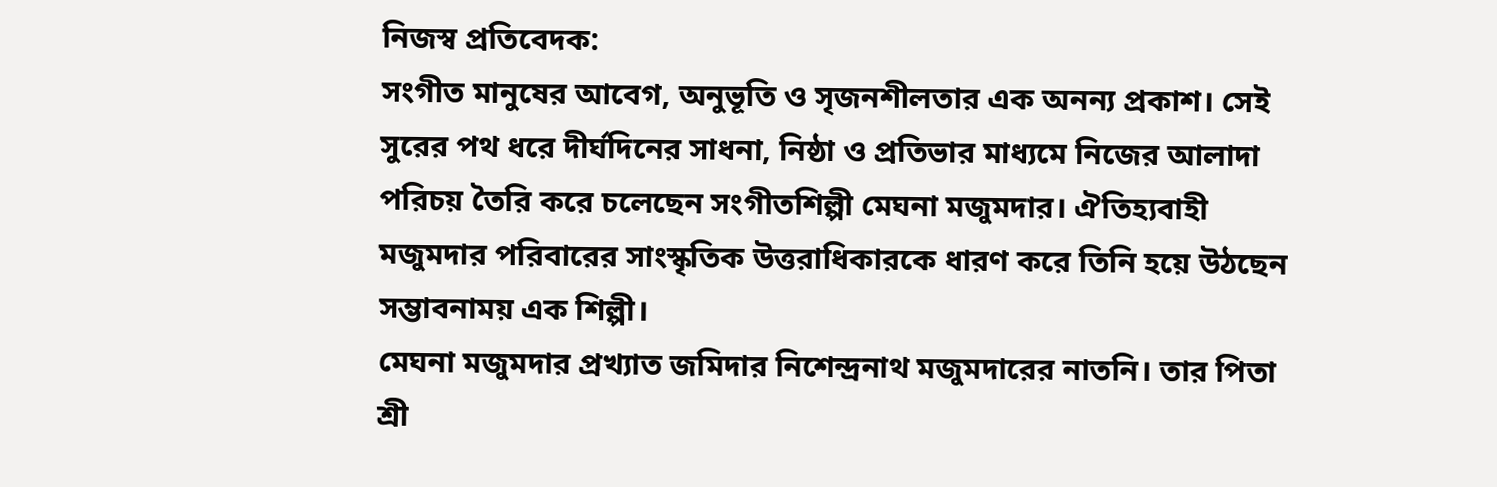নিজস্ব প্রতিবেদক:
সংগীত মানুষের আবেগ, অনুভূতি ও সৃজনশীলতার এক অনন্য প্রকাশ। সেই সুরের পথ ধরে দীর্ঘদিনের সাধনা, নিষ্ঠা ও প্রতিভার মাধ্যমে নিজের আলাদা পরিচয় তৈরি করে চলেছেন সংগীতশিল্পী মেঘনা মজুমদার। ঐতিহ্যবাহী মজুমদার পরিবারের সাংস্কৃতিক উত্তরাধিকারকে ধারণ করে তিনি হয়ে উঠছেন সম্ভাবনাময় এক শিল্পী।
মেঘনা মজুমদার প্রখ্যাত জমিদার নিশেন্দ্রনাথ মজুমদারের নাতনি। তার পিতা শ্রী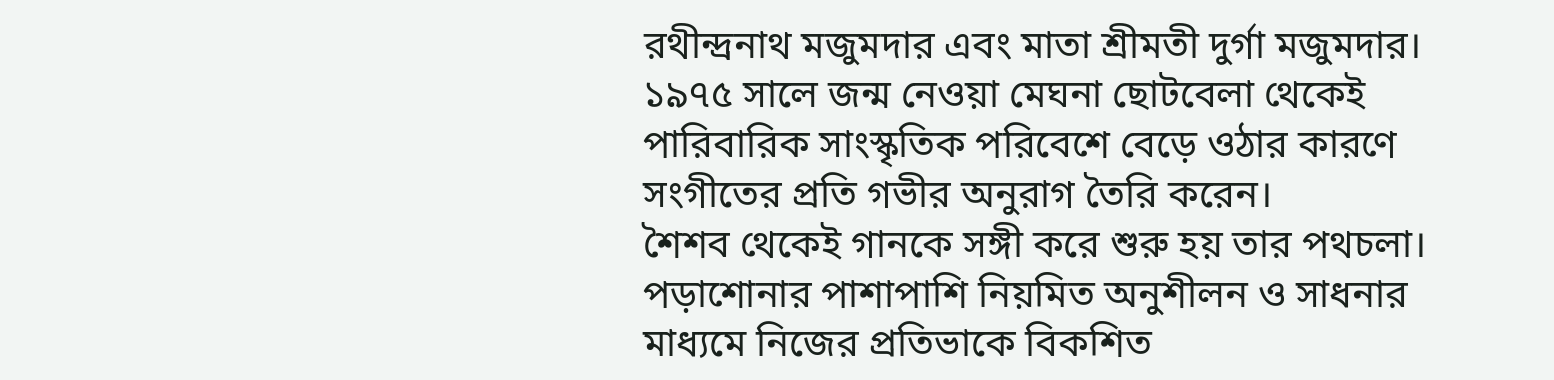রথীন্দ্রনাথ মজুমদার এবং মাতা শ্রীমতী দুর্গা মজুমদার। ১৯৭৫ সালে জন্ম নেওয়া মেঘনা ছোটবেলা থেকেই পারিবারিক সাংস্কৃতিক পরিবেশে বেড়ে ওঠার কারণে সংগীতের প্রতি গভীর অনুরাগ তৈরি করেন।
শৈশব থেকেই গানকে সঙ্গী করে শুরু হয় তার পথচলা। পড়াশোনার পাশাপাশি নিয়মিত অনুশীলন ও সাধনার মাধ্যমে নিজের প্রতিভাকে বিকশিত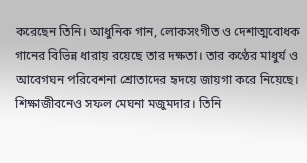করেছেন তিনি। আধুনিক গান, লোকসংগীত ও দেশাত্মবোধক গানের বিভিন্ন ধারায় রয়েছে তার দক্ষতা। তার কণ্ঠের মাধুর্য ও আবেগঘন পরিবেশনা শ্রোতাদের হৃদয়ে জায়গা করে নিয়েছে।
শিক্ষাজীবনেও সফল মেঘনা মজুমদার। তিনি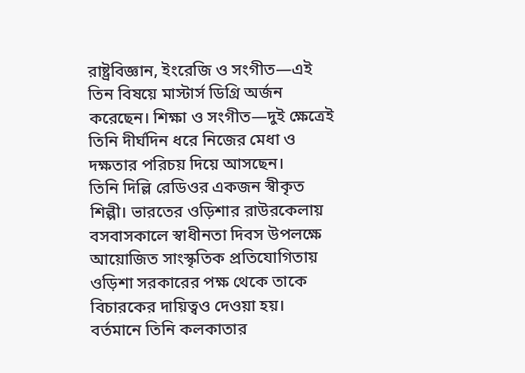রাষ্ট্রবিজ্ঞান, ইংরেজি ও সংগীত—এই তিন বিষয়ে মাস্টার্স ডিগ্রি অর্জন করেছেন। শিক্ষা ও সংগীত—দুই ক্ষেত্রেই তিনি দীর্ঘদিন ধরে নিজের মেধা ও দক্ষতার পরিচয় দিয়ে আসছেন।
তিনি দিল্লি রেডিওর একজন স্বীকৃত শিল্পী। ভারতের ওড়িশার রাউরকেলায় বসবাসকালে স্বাধীনতা দিবস উপলক্ষে আয়োজিত সাংস্কৃতিক প্রতিযোগিতায় ওড়িশা সরকারের পক্ষ থেকে তাকে বিচারকের দায়িত্বও দেওয়া হয়।
বর্তমানে তিনি কলকাতার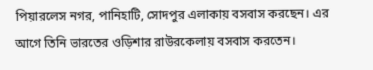পিয়ারলেস নগর, পানিহাটি, সোদপুর এলাকায় বসবাস করছেন। এর আগে তিনি ভারতের ওড়িশার রাউরকেলায় বসবাস করতেন।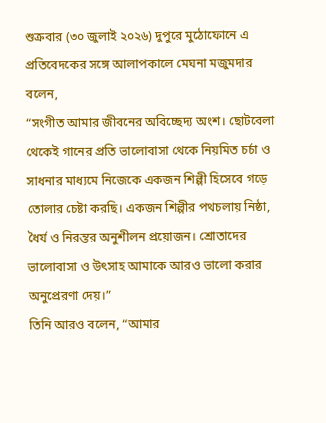শুক্রবার (৩০ জুলাই ২০২৬) দুপুরে মুঠোফোনে এ প্রতিবেদকের সঙ্গে আলাপকালে মেঘনা মজুমদার বলেন,
“সংগীত আমার জীবনের অবিচ্ছেদ্য অংশ। ছোটবেলা থেকেই গানের প্রতি ভালোবাসা থেকে নিয়মিত চর্চা ও সাধনার মাধ্যমে নিজেকে একজন শিল্পী হিসেবে গড়ে তোলার চেষ্টা করছি। একজন শিল্পীর পথচলায় নিষ্ঠা, ধৈর্য ও নিরন্তর অনুশীলন প্রয়োজন। শ্রোতাদের ভালোবাসা ও উৎসাহ আমাকে আরও ভালো করার অনুপ্রেরণা দেয়।”
তিনি আরও বলেন, “আমার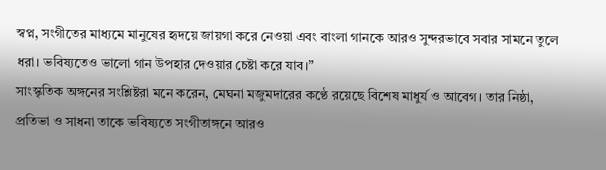স্বপ্ন, সংগীতের মাধ্যমে মানুষের হৃদয়ে জায়গা করে নেওয়া এবং বাংলা গানকে আরও সুন্দরভাবে সবার সামনে তুলে ধরা। ভবিষ্যতেও ভালো গান উপহার দেওয়ার চেষ্টা করে যাব।”
সাংস্কৃতিক অঙ্গনের সংশ্লিষ্টরা মনে করেন, মেঘনা মজুমদারের কণ্ঠে রয়েছে বিশেষ মাধুর্য ও আবেগ। তার নিষ্ঠা, প্রতিভা ও সাধনা তাকে ভবিষ্যতে সংগীতাঙ্গনে আরও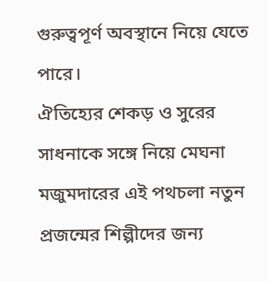গুরুত্বপূর্ণ অবস্থানে নিয়ে যেতে পারে।
ঐতিহ্যের শেকড় ও সুরের সাধনাকে সঙ্গে নিয়ে মেঘনা মজুমদারের এই পথচলা নতুন প্রজন্মের শিল্পীদের জন্য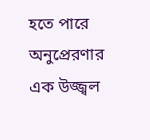হতে পারে অনুপ্রেরণার এক উজ্জ্বল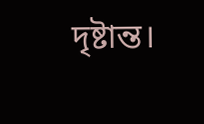দৃষ্টান্ত।